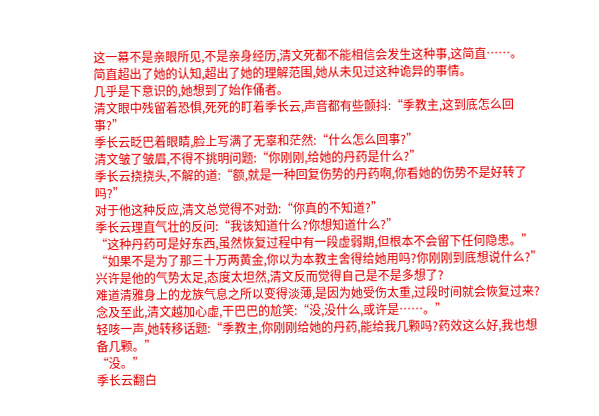这一幕不是亲眼所见,不是亲身经历,清文死都不能相信会发生这种事,这简直……。
简直超出了她的认知,超出了她的理解范围,她从未见过这种诡异的事情。
几乎是下意识的,她想到了始作俑者。
清文眼中残留着恐惧,死死的盯着季长云,声音都有些颤抖:“季教主,这到底怎么回事?”
季长云眨巴着眼睛,脸上写满了无辜和茫然:“什么怎么回事?”
清文皱了皱眉,不得不挑明问题:“你刚刚,给她的丹药是什么?”
季长云挠挠头,不解的道:“额,就是一种回复伤势的丹药啊,你看她的伤势不是好转了吗?”
对于他这种反应,清文总觉得不对劲:“你真的不知道?”
季长云理直气壮的反问:“我该知道什么?你想知道什么?”
“这种丹药可是好东西,虽然恢复过程中有一段虚弱期,但根本不会留下任何隐患。”
“如果不是为了那三十万两黄金,你以为本教主舍得给她用吗?你刚刚到底想说什么?”
兴许是他的气势太足,态度太坦然,清文反而觉得自己是不是多想了?
难道清雅身上的龙族气息之所以变得淡薄,是因为她受伤太重,过段时间就会恢复过来?
念及至此,清文越加心虚,干巴巴的尬笑:“没,没什么,或许是……。”
轻咳一声,她转移话题:“季教主,你刚刚给她的丹药,能给我几颗吗?药效这么好,我也想备几颗。”
“没。”
季长云翻白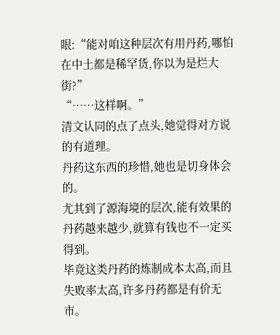眼:“能对咱这种层次有用丹药,哪怕在中土都是稀罕货,你以为是烂大街?”
“……这样啊。”
清文认同的点了点头,她觉得对方说的有道理。
丹药这东西的珍惜,她也是切身体会的。
尤其到了源海境的层次,能有效果的丹药越来越少,就算有钱也不一定买得到。
毕竟这类丹药的炼制成本太高,而且失败率太高,许多丹药都是有价无市。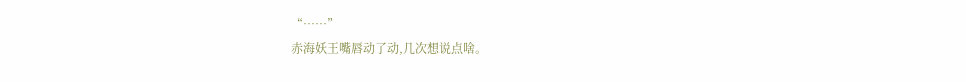“……”
赤海妖王嘴唇动了动,几次想说点啥。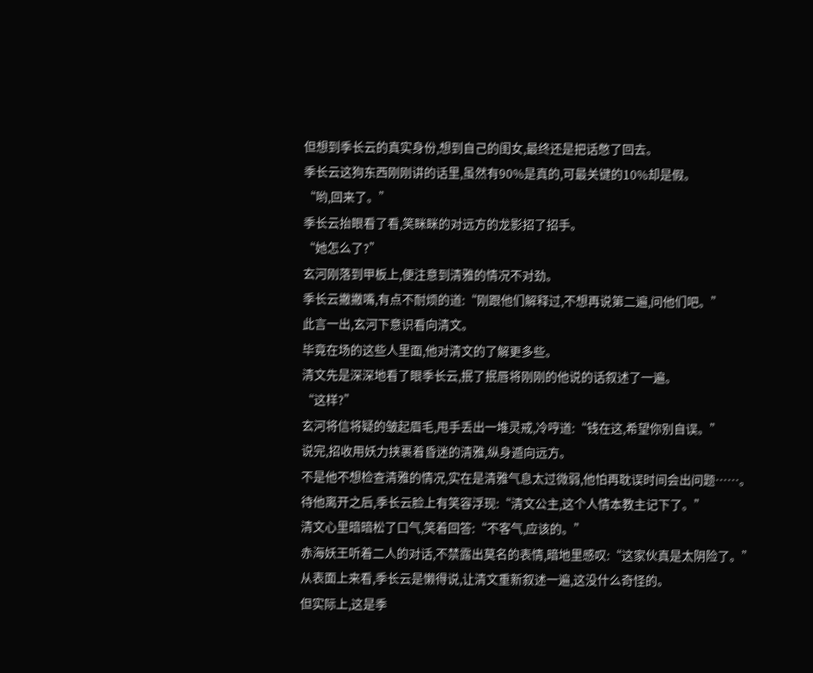但想到季长云的真实身份,想到自己的闺女,最终还是把话憋了回去。
季长云这狗东西刚刚讲的话里,虽然有90%是真的,可最关键的10%却是假。
“哟,回来了。”
季长云抬眼看了看,笑眯眯的对远方的龙影招了招手。
“她怎么了?”
玄河刚落到甲板上,便注意到清雅的情况不对劲。
季长云撇撇嘴,有点不耐烦的道:“刚跟他们解释过,不想再说第二遍,问他们吧。”
此言一出,玄河下意识看向清文。
毕竟在场的这些人里面,他对清文的了解更多些。
清文先是深深地看了眼季长云,抿了抿唇将刚刚的他说的话叙述了一遍。
“这样?”
玄河将信将疑的皱起眉毛,甩手丢出一堆灵戒,冷哼道:“钱在这,希望你别自误。”
说完,招收用妖力挟裹着昏迷的清雅,纵身遁向远方。
不是他不想检查清雅的情况,实在是清雅气息太过微弱,他怕再耽误时间会出问题……。
待他离开之后,季长云脸上有笑容浮现:“清文公主,这个人情本教主记下了。”
清文心里暗暗松了口气,笑着回答:“不客气,应该的。”
赤海妖王听着二人的对话,不禁露出莫名的表情,暗地里感叹:“这家伙真是太阴险了。”
从表面上来看,季长云是懒得说,让清文重新叙述一遍,这没什么奇怪的。
但实际上,这是季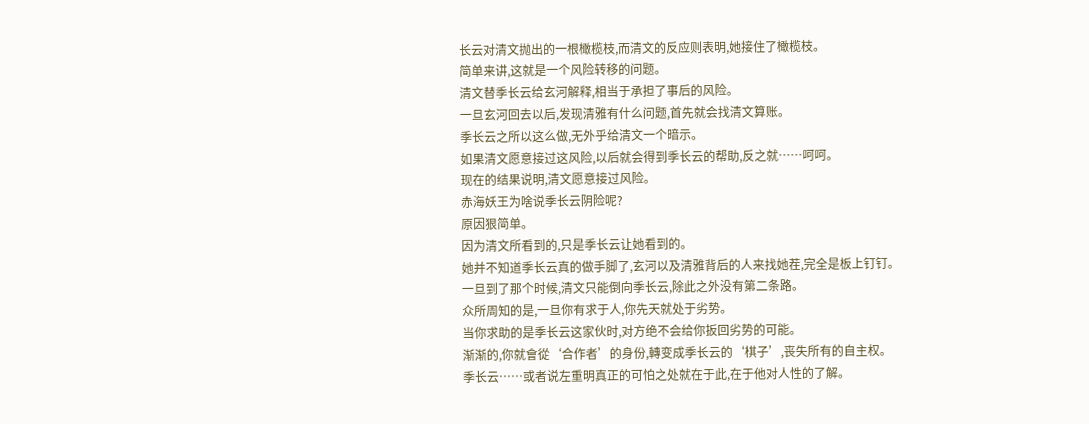长云对清文抛出的一根橄榄枝,而清文的反应则表明,她接住了橄榄枝。
简单来讲,这就是一个风险转移的问题。
清文替季长云给玄河解释,相当于承担了事后的风险。
一旦玄河回去以后,发现清雅有什么问题,首先就会找清文算账。
季长云之所以这么做,无外乎给清文一个暗示。
如果清文愿意接过这风险,以后就会得到季长云的帮助,反之就……呵呵。
现在的结果说明,清文愿意接过风险。
赤海妖王为啥说季长云阴险呢?
原因狠简单。
因为清文所看到的,只是季长云让她看到的。
她并不知道季长云真的做手脚了,玄河以及清雅背后的人来找她茬,完全是板上钉钉。
一旦到了那个时候,清文只能倒向季长云,除此之外没有第二条路。
众所周知的是,一旦你有求于人,你先天就处于劣势。
当你求助的是季长云这家伙时,对方绝不会给你扳回劣势的可能。
渐渐的,你就會從‘合作者’的身份,轉变成季长云的‘棋子’,丧失所有的自主权。
季长云……或者说左重明真正的可怕之处就在于此,在于他对人性的了解。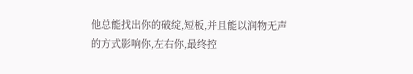他总能找出你的破绽,短板,并且能以润物无声的方式影响你,左右你,最终控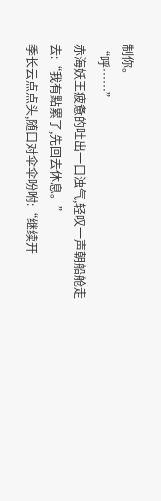制你。
“呼……”
赤海妖王疲惫的吐出一口浊气,轻叹一声朝船舱走去:“我有點累了,先回去休息。”
季长云点点头,随口对伞伞吩咐:“继续开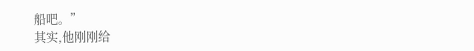船吧。”
其实,他刚刚给